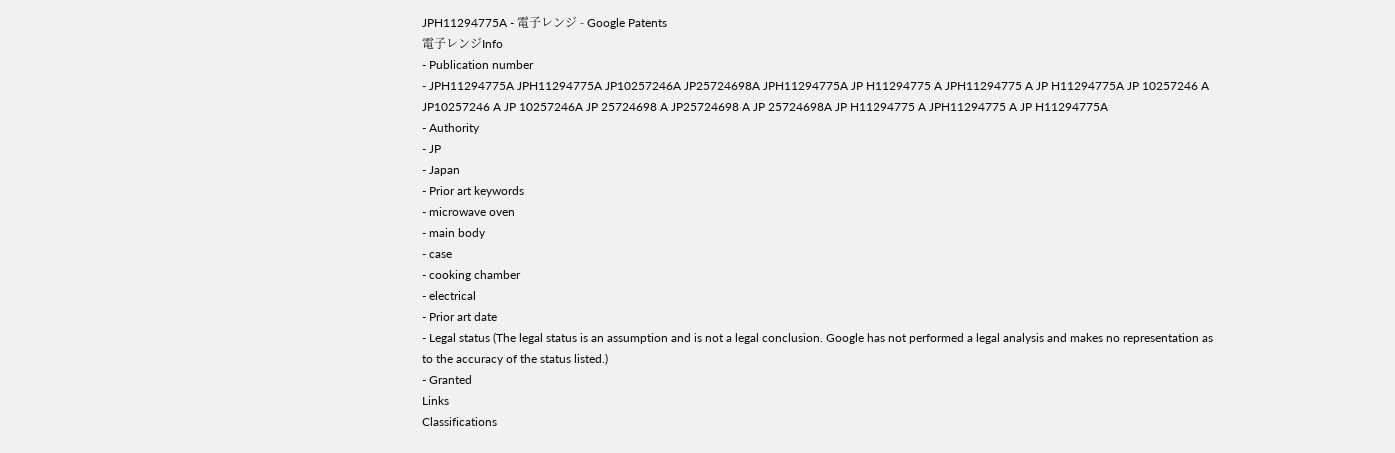JPH11294775A - 電子レンジ - Google Patents
電子レンジInfo
- Publication number
- JPH11294775A JPH11294775A JP10257246A JP25724698A JPH11294775A JP H11294775 A JPH11294775 A JP H11294775A JP 10257246 A JP10257246 A JP 10257246A JP 25724698 A JP25724698 A JP 25724698A JP H11294775 A JPH11294775 A JP H11294775A
- Authority
- JP
- Japan
- Prior art keywords
- microwave oven
- main body
- case
- cooking chamber
- electrical
- Prior art date
- Legal status (The legal status is an assumption and is not a legal conclusion. Google has not performed a legal analysis and makes no representation as to the accuracy of the status listed.)
- Granted
Links
Classifications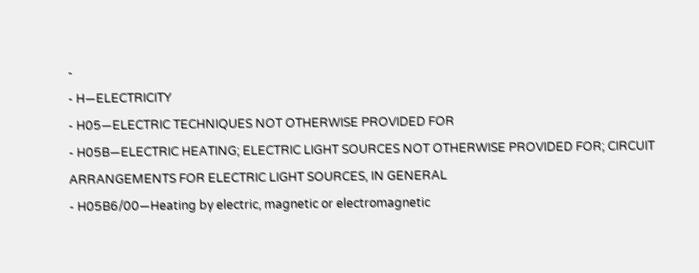-
- H—ELECTRICITY
- H05—ELECTRIC TECHNIQUES NOT OTHERWISE PROVIDED FOR
- H05B—ELECTRIC HEATING; ELECTRIC LIGHT SOURCES NOT OTHERWISE PROVIDED FOR; CIRCUIT ARRANGEMENTS FOR ELECTRIC LIGHT SOURCES, IN GENERAL
- H05B6/00—Heating by electric, magnetic or electromagnetic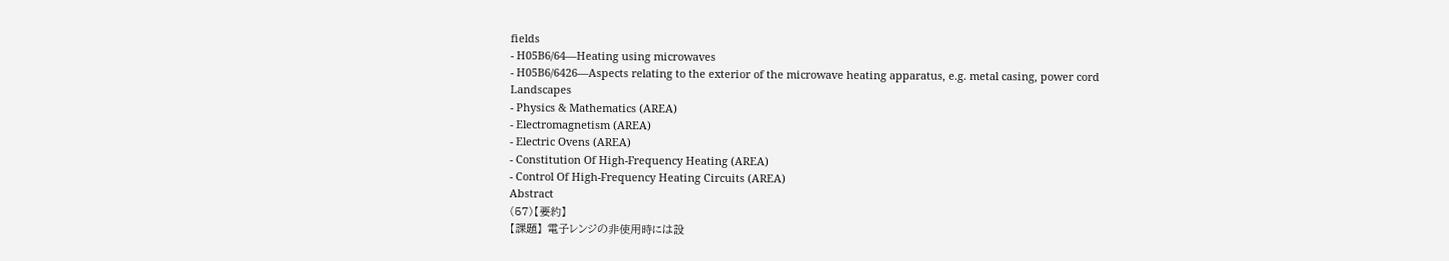fields
- H05B6/64—Heating using microwaves
- H05B6/6426—Aspects relating to the exterior of the microwave heating apparatus, e.g. metal casing, power cord
Landscapes
- Physics & Mathematics (AREA)
- Electromagnetism (AREA)
- Electric Ovens (AREA)
- Constitution Of High-Frequency Heating (AREA)
- Control Of High-Frequency Heating Circuits (AREA)
Abstract
(57)【要約】
【課題】 電子レンジの非使用時には設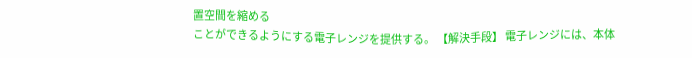置空間を縮める
ことができるようにする電子レンジを提供する。 【解決手段】 電子レンジには、本体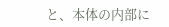と、本体の内部に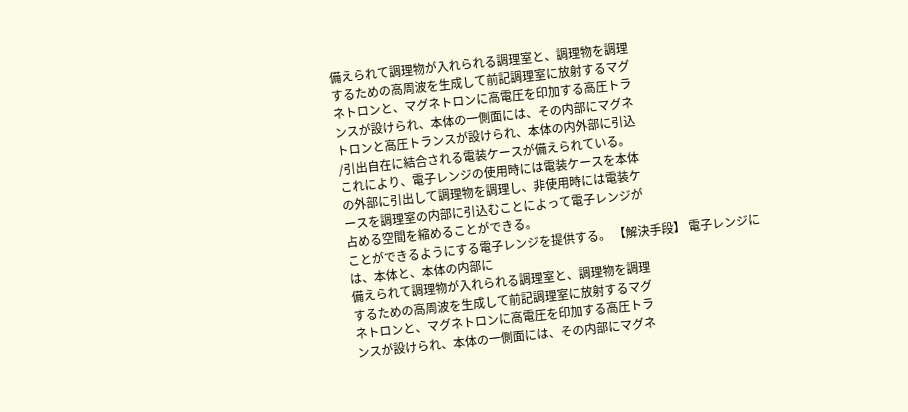備えられて調理物が入れられる調理室と、調理物を調理
するための高周波を生成して前記調理室に放射するマグ
ネトロンと、マグネトロンに高電圧を印加する高圧トラ
ンスが設けられ、本体の一側面には、その内部にマグネ
トロンと高圧トランスが設けられ、本体の内外部に引込
/引出自在に結合される電装ケースが備えられている。
これにより、電子レンジの使用時には電装ケースを本体
の外部に引出して調理物を調理し、非使用時には電装ケ
ースを調理室の内部に引込むことによって電子レンジが
占める空間を縮めることができる。
ことができるようにする電子レンジを提供する。 【解決手段】 電子レンジには、本体と、本体の内部に
備えられて調理物が入れられる調理室と、調理物を調理
するための高周波を生成して前記調理室に放射するマグ
ネトロンと、マグネトロンに高電圧を印加する高圧トラ
ンスが設けられ、本体の一側面には、その内部にマグネ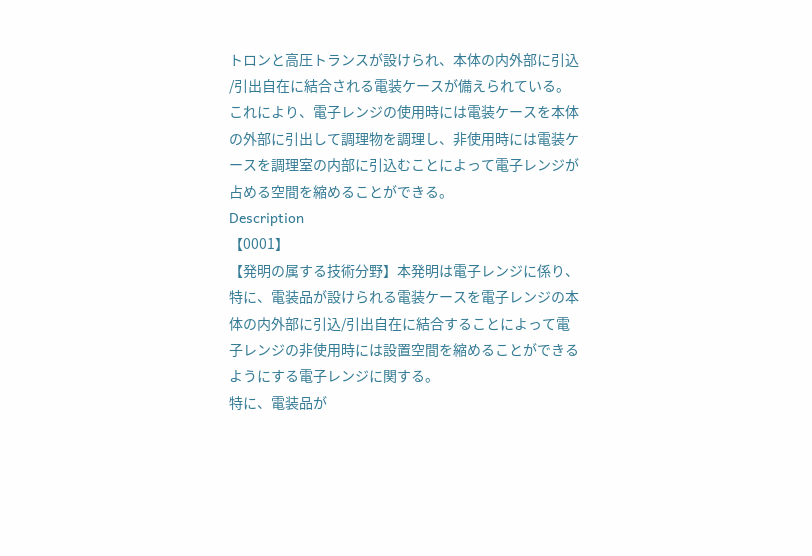トロンと高圧トランスが設けられ、本体の内外部に引込
/引出自在に結合される電装ケースが備えられている。
これにより、電子レンジの使用時には電装ケースを本体
の外部に引出して調理物を調理し、非使用時には電装ケ
ースを調理室の内部に引込むことによって電子レンジが
占める空間を縮めることができる。
Description
【0001】
【発明の属する技術分野】本発明は電子レンジに係り、
特に、電装品が設けられる電装ケースを電子レンジの本
体の内外部に引込/引出自在に結合することによって電
子レンジの非使用時には設置空間を縮めることができる
ようにする電子レンジに関する。
特に、電装品が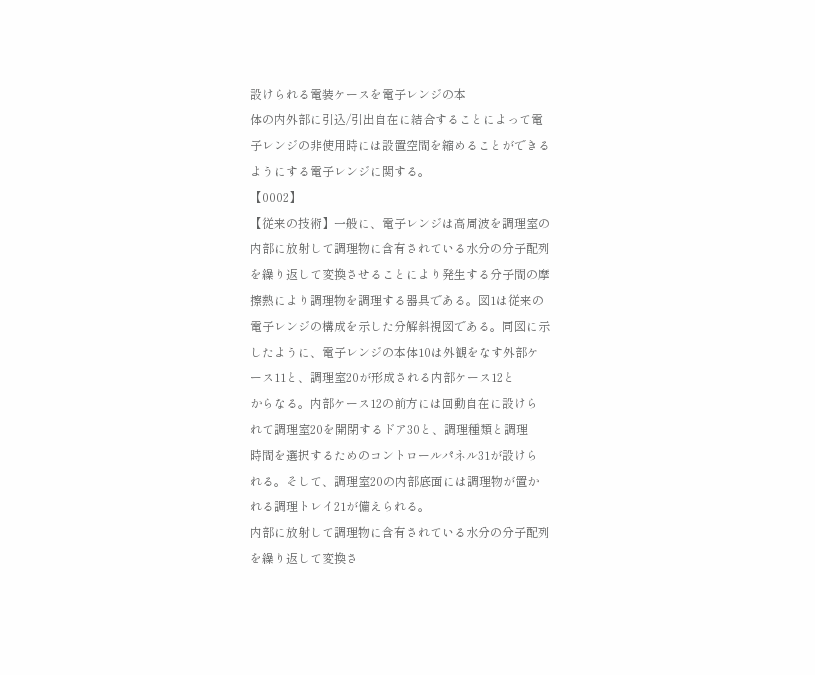設けられる電装ケースを電子レンジの本
体の内外部に引込/引出自在に結合することによって電
子レンジの非使用時には設置空間を縮めることができる
ようにする電子レンジに関する。
【0002】
【従来の技術】一般に、電子レンジは高周波を調理室の
内部に放射して調理物に含有されている水分の分子配列
を繰り返して変換させることにより発生する分子間の摩
擦熱により調理物を調理する器具である。図1は従来の
電子レンジの構成を示した分解斜視図である。同図に示
したように、電子レンジの本体10は外観をなす外部ケ
ース11と、調理室20が形成される内部ケース12と
からなる。内部ケース12の前方には回動自在に設けら
れて調理室20を開閉するドア30と、調理種類と調理
時間を選択するためのコントロールパネル31が設けら
れる。そして、調理室20の内部底面には調理物が置か
れる調理トレイ21が備えられる。
内部に放射して調理物に含有されている水分の分子配列
を繰り返して変換さ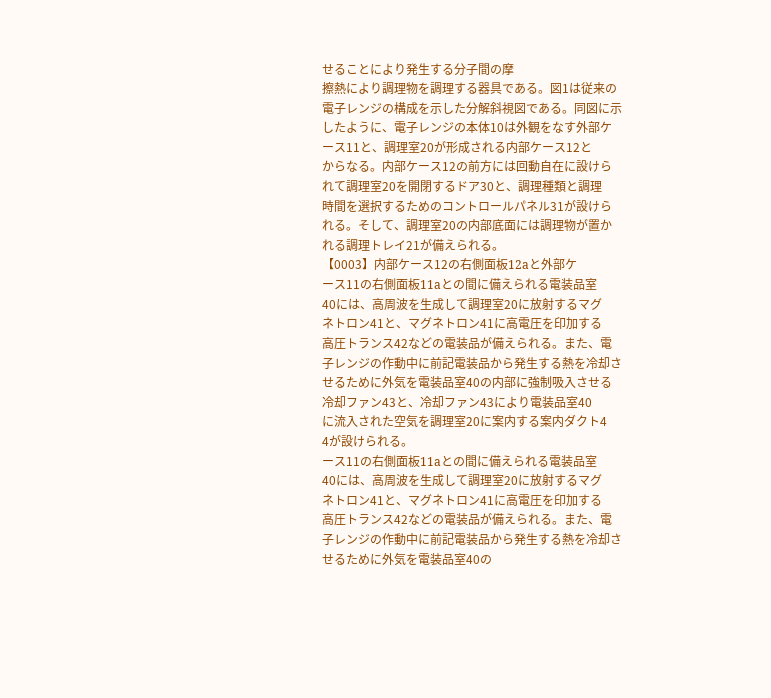せることにより発生する分子間の摩
擦熱により調理物を調理する器具である。図1は従来の
電子レンジの構成を示した分解斜視図である。同図に示
したように、電子レンジの本体10は外観をなす外部ケ
ース11と、調理室20が形成される内部ケース12と
からなる。内部ケース12の前方には回動自在に設けら
れて調理室20を開閉するドア30と、調理種類と調理
時間を選択するためのコントロールパネル31が設けら
れる。そして、調理室20の内部底面には調理物が置か
れる調理トレイ21が備えられる。
【0003】内部ケース12の右側面板12aと外部ケ
ース11の右側面板11aとの間に備えられる電装品室
40には、高周波を生成して調理室20に放射するマグ
ネトロン41と、マグネトロン41に高電圧を印加する
高圧トランス42などの電装品が備えられる。また、電
子レンジの作動中に前記電装品から発生する熱を冷却さ
せるために外気を電装品室40の内部に強制吸入させる
冷却ファン43と、冷却ファン43により電装品室40
に流入された空気を調理室20に案内する案内ダクト4
4が設けられる。
ース11の右側面板11aとの間に備えられる電装品室
40には、高周波を生成して調理室20に放射するマグ
ネトロン41と、マグネトロン41に高電圧を印加する
高圧トランス42などの電装品が備えられる。また、電
子レンジの作動中に前記電装品から発生する熱を冷却さ
せるために外気を電装品室40の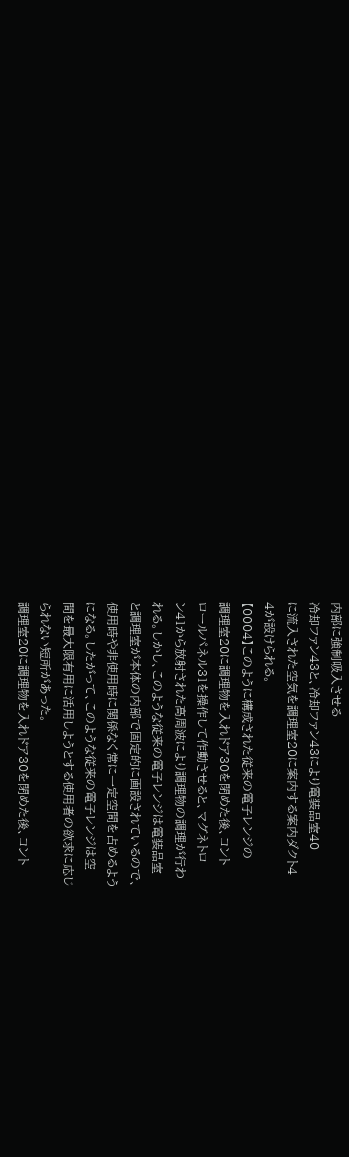内部に強制吸入させる
冷却ファン43と、冷却ファン43により電装品室40
に流入された空気を調理室20に案内する案内ダクト4
4が設けられる。
【0004】このように構成された従来の電子レンジの
調理室20に調理物を入れドア30を閉めた後、コント
ロールパネル31を操作して作動させると、マグネトロ
ン41から放射された高周波により調理物の調理が行わ
れる。しかし、このような従来の電子レンジは電装品室
と調理室が本体の内部で固定的に画設されているので、
使用時や非使用時に関係なく常に一定空間を占めるよう
になる。したがって、このような従来の電子レンジは空
間を最大限有用に活用しようとする使用者の欲求に応じ
られない短所があった。
調理室20に調理物を入れドア30を閉めた後、コント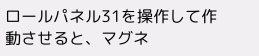ロールパネル31を操作して作動させると、マグネ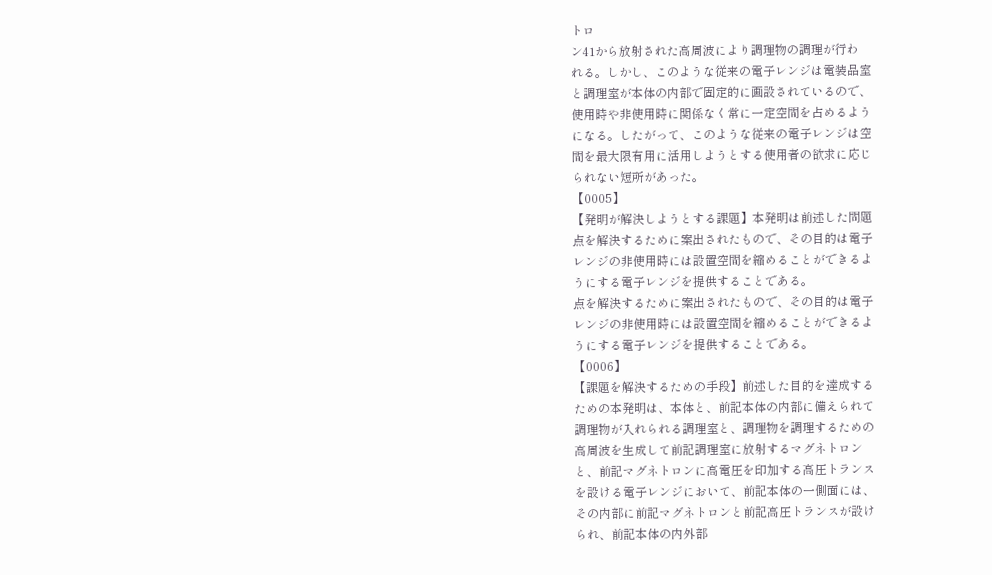トロ
ン41から放射された高周波により調理物の調理が行わ
れる。しかし、このような従来の電子レンジは電装品室
と調理室が本体の内部で固定的に画設されているので、
使用時や非使用時に関係なく常に一定空間を占めるよう
になる。したがって、このような従来の電子レンジは空
間を最大限有用に活用しようとする使用者の欲求に応じ
られない短所があった。
【0005】
【発明が解決しようとする課題】本発明は前述した問題
点を解決するために案出されたもので、その目的は電子
レンジの非使用時には設置空間を縮めることができるよ
うにする電子レンジを提供することである。
点を解決するために案出されたもので、その目的は電子
レンジの非使用時には設置空間を縮めることができるよ
うにする電子レンジを提供することである。
【0006】
【課題を解決するための手段】前述した目的を達成する
ための本発明は、本体と、前記本体の内部に備えられて
調理物が入れられる調理室と、調理物を調理するための
高周波を生成して前記調理室に放射するマグネトロン
と、前記マグネトロンに高電圧を印加する高圧トランス
を設ける電子レンジにおいて、前記本体の一側面には、
その内部に前記マグネトロンと前記高圧トランスが設け
られ、前記本体の内外部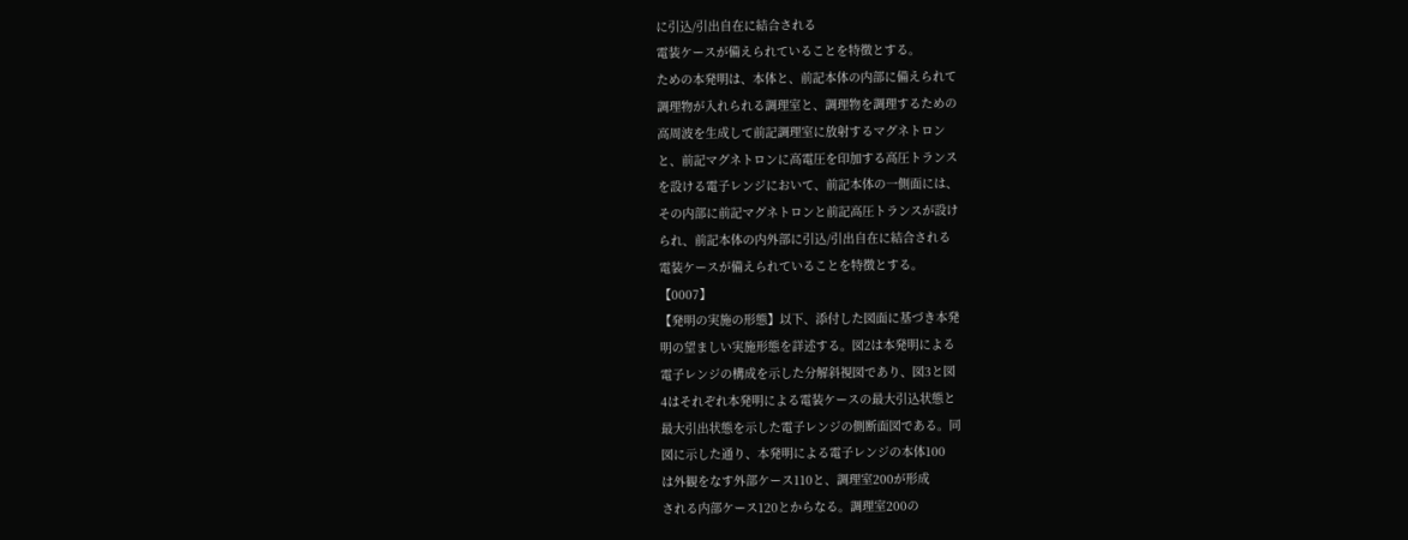に引込/引出自在に結合される
電装ケースが備えられていることを特徴とする。
ための本発明は、本体と、前記本体の内部に備えられて
調理物が入れられる調理室と、調理物を調理するための
高周波を生成して前記調理室に放射するマグネトロン
と、前記マグネトロンに高電圧を印加する高圧トランス
を設ける電子レンジにおいて、前記本体の一側面には、
その内部に前記マグネトロンと前記高圧トランスが設け
られ、前記本体の内外部に引込/引出自在に結合される
電装ケースが備えられていることを特徴とする。
【0007】
【発明の実施の形態】以下、添付した図面に基づき本発
明の望ましい実施形態を詳述する。図2は本発明による
電子レンジの構成を示した分解斜視図であり、図3と図
4はそれぞれ本発明による電装ケースの最大引込状態と
最大引出状態を示した電子レンジの側断面図である。同
図に示した通り、本発明による電子レンジの本体100
は外観をなす外部ケース110と、調理室200が形成
される内部ケース120とからなる。調理室200の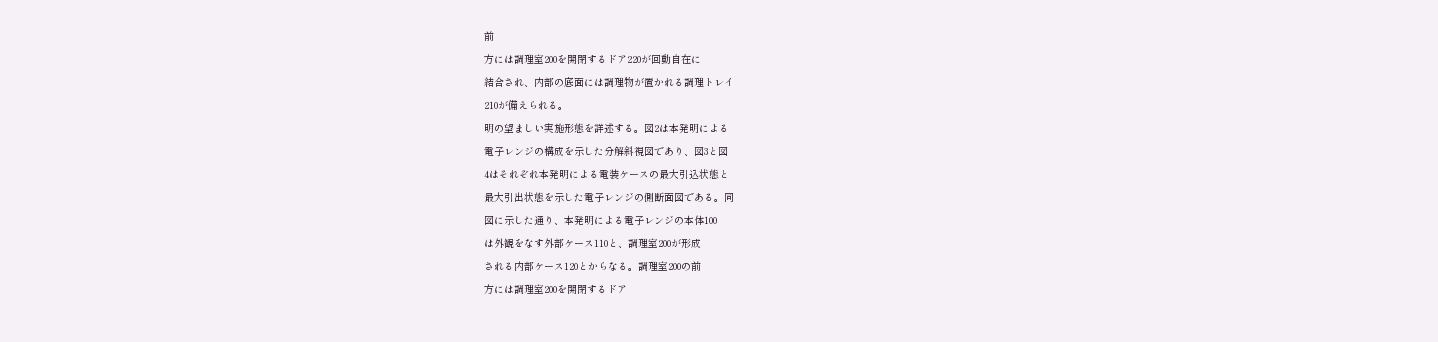前
方には調理室200を開閉するドア220が回動自在に
結合され、内部の底面には調理物が置かれる調理トレイ
210が備えられる。
明の望ましい実施形態を詳述する。図2は本発明による
電子レンジの構成を示した分解斜視図であり、図3と図
4はそれぞれ本発明による電装ケースの最大引込状態と
最大引出状態を示した電子レンジの側断面図である。同
図に示した通り、本発明による電子レンジの本体100
は外観をなす外部ケース110と、調理室200が形成
される内部ケース120とからなる。調理室200の前
方には調理室200を開閉するドア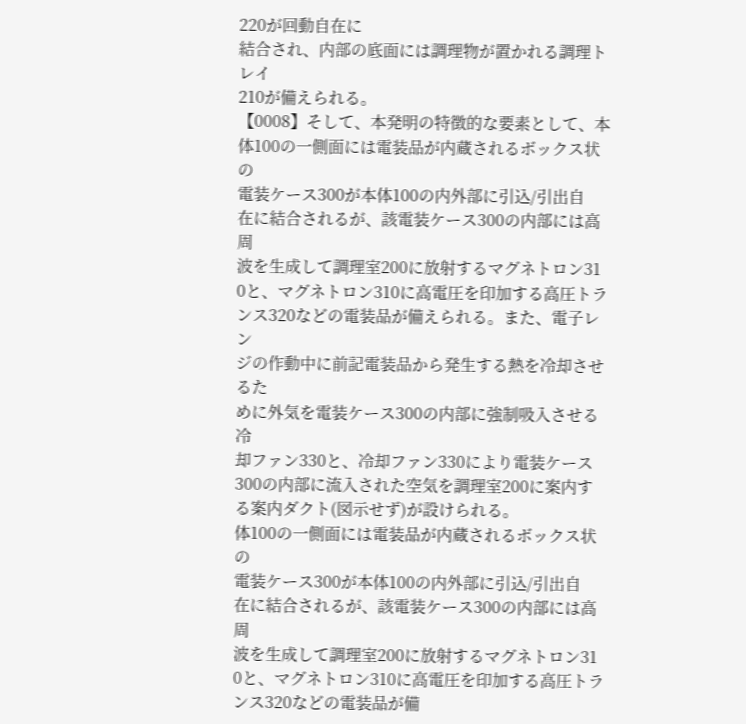220が回動自在に
結合され、内部の底面には調理物が置かれる調理トレイ
210が備えられる。
【0008】そして、本発明の特徴的な要素として、本
体100の一側面には電装品が内蔵されるボックス状の
電装ケース300が本体100の内外部に引込/引出自
在に結合されるが、該電装ケース300の内部には高周
波を生成して調理室200に放射するマグネトロン31
0と、マグネトロン310に高電圧を印加する高圧トラ
ンス320などの電装品が備えられる。また、電子レン
ジの作動中に前記電装品から発生する熱を冷却させるた
めに外気を電装ケース300の内部に強制吸入させる冷
却ファン330と、冷却ファン330により電装ケース
300の内部に流入された空気を調理室200に案内す
る案内ダクト(図示せず)が設けられる。
体100の一側面には電装品が内蔵されるボックス状の
電装ケース300が本体100の内外部に引込/引出自
在に結合されるが、該電装ケース300の内部には高周
波を生成して調理室200に放射するマグネトロン31
0と、マグネトロン310に高電圧を印加する高圧トラ
ンス320などの電装品が備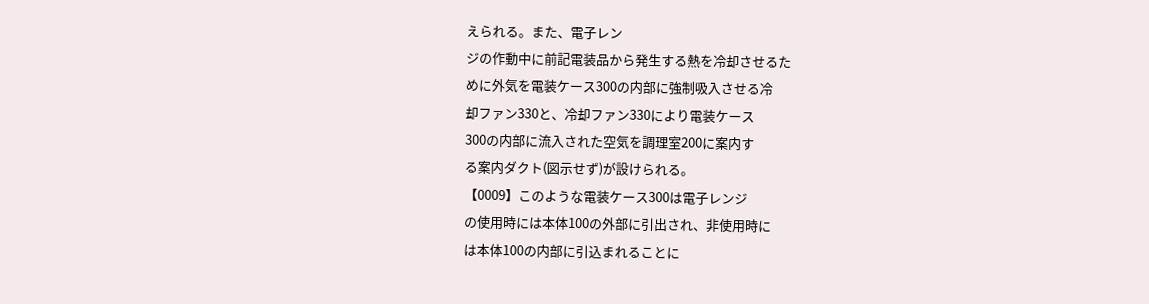えられる。また、電子レン
ジの作動中に前記電装品から発生する熱を冷却させるた
めに外気を電装ケース300の内部に強制吸入させる冷
却ファン330と、冷却ファン330により電装ケース
300の内部に流入された空気を調理室200に案内す
る案内ダクト(図示せず)が設けられる。
【0009】このような電装ケース300は電子レンジ
の使用時には本体100の外部に引出され、非使用時に
は本体100の内部に引込まれることに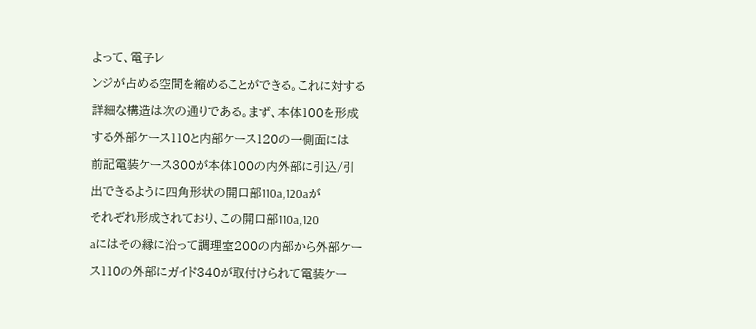よって、電子レ
ンジが占める空間を縮めることができる。これに対する
詳細な構造は次の通りである。まず、本体100を形成
する外部ケース110と内部ケース120の一側面には
前記電装ケース300が本体100の内外部に引込/引
出できるように四角形状の開口部110a,120aが
それぞれ形成されており、この開口部110a,120
aにはその縁に沿って調理室200の内部から外部ケー
ス110の外部にガイド340が取付けられて電装ケー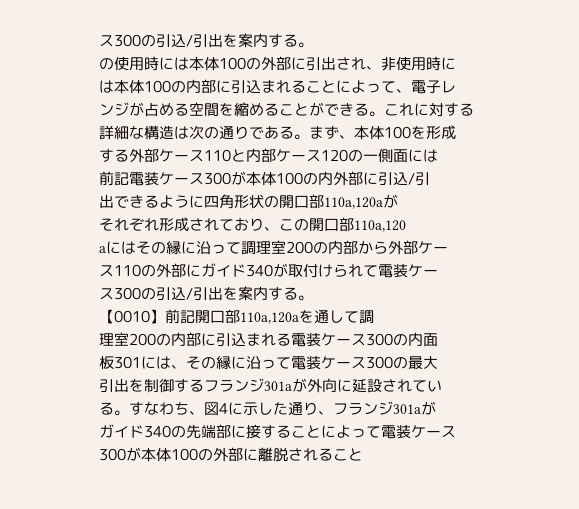ス300の引込/引出を案内する。
の使用時には本体100の外部に引出され、非使用時に
は本体100の内部に引込まれることによって、電子レ
ンジが占める空間を縮めることができる。これに対する
詳細な構造は次の通りである。まず、本体100を形成
する外部ケース110と内部ケース120の一側面には
前記電装ケース300が本体100の内外部に引込/引
出できるように四角形状の開口部110a,120aが
それぞれ形成されており、この開口部110a,120
aにはその縁に沿って調理室200の内部から外部ケー
ス110の外部にガイド340が取付けられて電装ケー
ス300の引込/引出を案内する。
【0010】前記開口部110a,120aを通して調
理室200の内部に引込まれる電装ケース300の内面
板301には、その縁に沿って電装ケース300の最大
引出を制御するフランジ301aが外向に延設されてい
る。すなわち、図4に示した通り、フランジ301aが
ガイド340の先端部に接することによって電装ケース
300が本体100の外部に離脱されること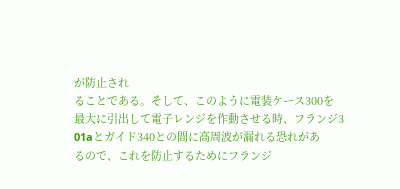が防止され
ることである。そして、このように電装ケース300を
最大に引出して電子レンジを作動させる時、フランジ3
01aとガイド340との間に高周波が漏れる恐れがあ
るので、これを防止するためにフランジ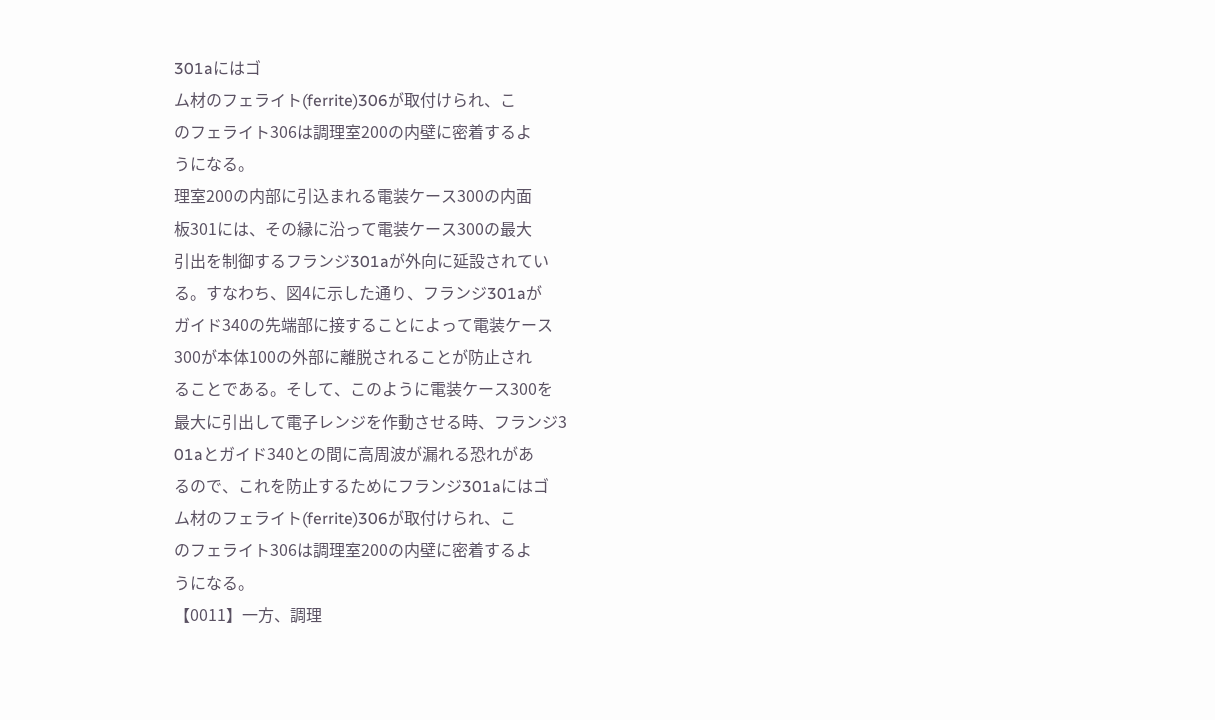301aにはゴ
ム材のフェライト(ferrite)306が取付けられ、こ
のフェライト306は調理室200の内壁に密着するよ
うになる。
理室200の内部に引込まれる電装ケース300の内面
板301には、その縁に沿って電装ケース300の最大
引出を制御するフランジ301aが外向に延設されてい
る。すなわち、図4に示した通り、フランジ301aが
ガイド340の先端部に接することによって電装ケース
300が本体100の外部に離脱されることが防止され
ることである。そして、このように電装ケース300を
最大に引出して電子レンジを作動させる時、フランジ3
01aとガイド340との間に高周波が漏れる恐れがあ
るので、これを防止するためにフランジ301aにはゴ
ム材のフェライト(ferrite)306が取付けられ、こ
のフェライト306は調理室200の内壁に密着するよ
うになる。
【0011】一方、調理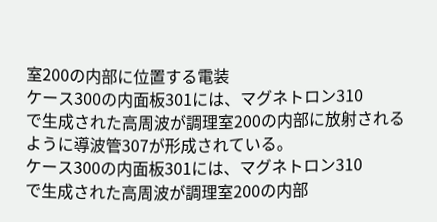室200の内部に位置する電装
ケース300の内面板301には、マグネトロン310
で生成された高周波が調理室200の内部に放射される
ように導波管307が形成されている。
ケース300の内面板301には、マグネトロン310
で生成された高周波が調理室200の内部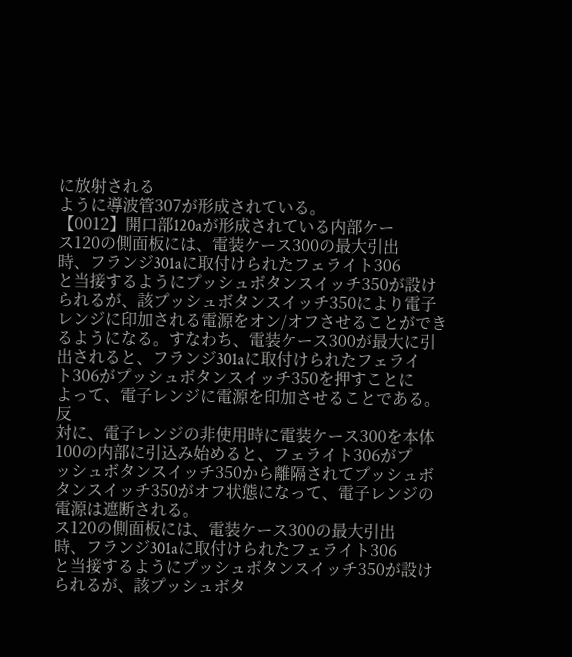に放射される
ように導波管307が形成されている。
【0012】開口部120aが形成されている内部ケー
ス120の側面板には、電装ケース300の最大引出
時、フランジ301aに取付けられたフェライト306
と当接するようにプッシュボタンスイッチ350が設け
られるが、該プッシュボタンスイッチ350により電子
レンジに印加される電源をオン/オフさせることができ
るようになる。すなわち、電装ケース300が最大に引
出されると、フランジ301aに取付けられたフェライ
ト306がプッシュボタンスイッチ350を押すことに
よって、電子レンジに電源を印加させることである。反
対に、電子レンジの非使用時に電装ケース300を本体
100の内部に引込み始めると、フェライト306がプ
ッシュボタンスイッチ350から離隔されてプッシュボ
タンスイッチ350がオフ状態になって、電子レンジの
電源は遮断される。
ス120の側面板には、電装ケース300の最大引出
時、フランジ301aに取付けられたフェライト306
と当接するようにプッシュボタンスイッチ350が設け
られるが、該プッシュボタ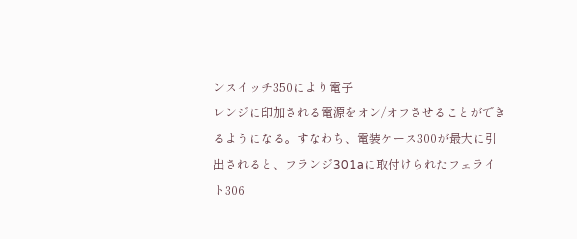ンスイッチ350により電子
レンジに印加される電源をオン/オフさせることができ
るようになる。すなわち、電装ケース300が最大に引
出されると、フランジ301aに取付けられたフェライ
ト306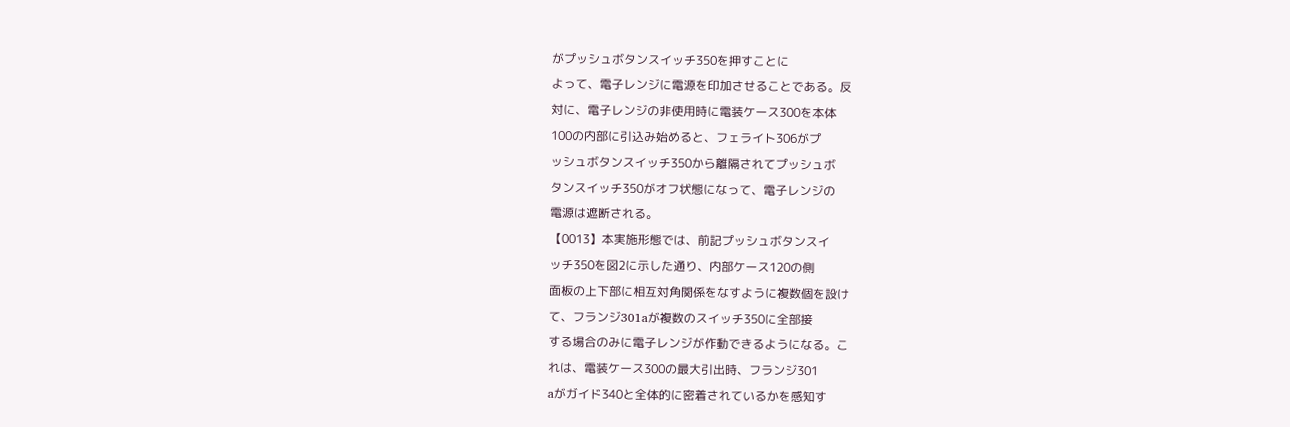がプッシュボタンスイッチ350を押すことに
よって、電子レンジに電源を印加させることである。反
対に、電子レンジの非使用時に電装ケース300を本体
100の内部に引込み始めると、フェライト306がプ
ッシュボタンスイッチ350から離隔されてプッシュボ
タンスイッチ350がオフ状態になって、電子レンジの
電源は遮断される。
【0013】本実施形態では、前記プッシュボタンスイ
ッチ350を図2に示した通り、内部ケース120の側
面板の上下部に相互対角関係をなすように複数個を設け
て、フランジ301aが複数のスイッチ350に全部接
する場合のみに電子レンジが作動できるようになる。こ
れは、電装ケース300の最大引出時、フランジ301
aがガイド340と全体的に密着されているかを感知す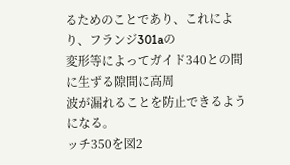るためのことであり、これにより、フランジ301aの
変形等によってガイド340との間に生ずる隙間に高周
波が漏れることを防止できるようになる。
ッチ350を図2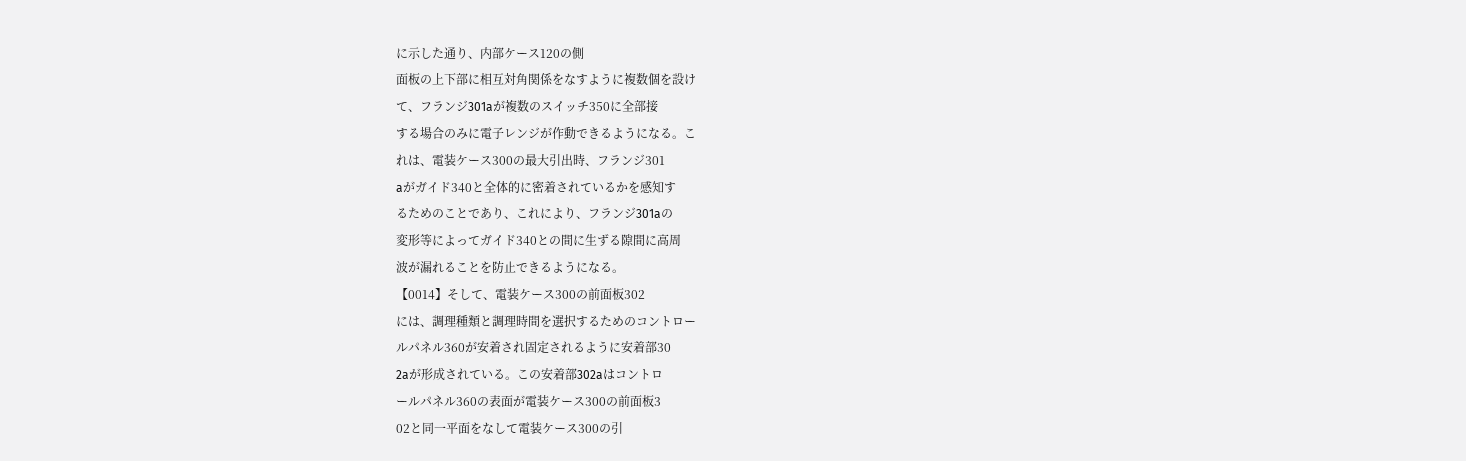に示した通り、内部ケース120の側
面板の上下部に相互対角関係をなすように複数個を設け
て、フランジ301aが複数のスイッチ350に全部接
する場合のみに電子レンジが作動できるようになる。こ
れは、電装ケース300の最大引出時、フランジ301
aがガイド340と全体的に密着されているかを感知す
るためのことであり、これにより、フランジ301aの
変形等によってガイド340との間に生ずる隙間に高周
波が漏れることを防止できるようになる。
【0014】そして、電装ケース300の前面板302
には、調理種類と調理時間を選択するためのコントロー
ルパネル360が安着され固定されるように安着部30
2aが形成されている。この安着部302aはコントロ
ールパネル360の表面が電装ケース300の前面板3
02と同一平面をなして電装ケース300の引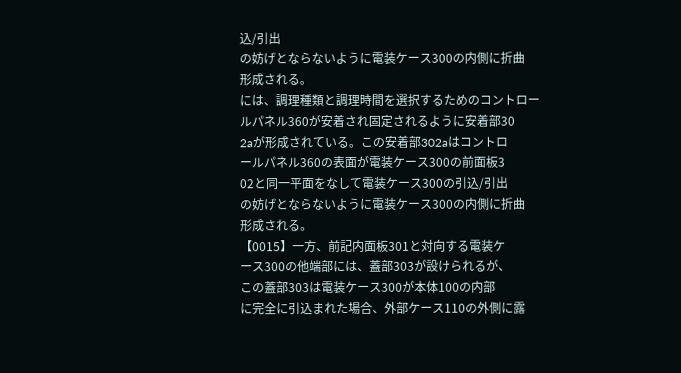込/引出
の妨げとならないように電装ケース300の内側に折曲
形成される。
には、調理種類と調理時間を選択するためのコントロー
ルパネル360が安着され固定されるように安着部30
2aが形成されている。この安着部302aはコントロ
ールパネル360の表面が電装ケース300の前面板3
02と同一平面をなして電装ケース300の引込/引出
の妨げとならないように電装ケース300の内側に折曲
形成される。
【0015】一方、前記内面板301と対向する電装ケ
ース300の他端部には、蓋部303が設けられるが、
この蓋部303は電装ケース300が本体100の内部
に完全に引込まれた場合、外部ケース110の外側に露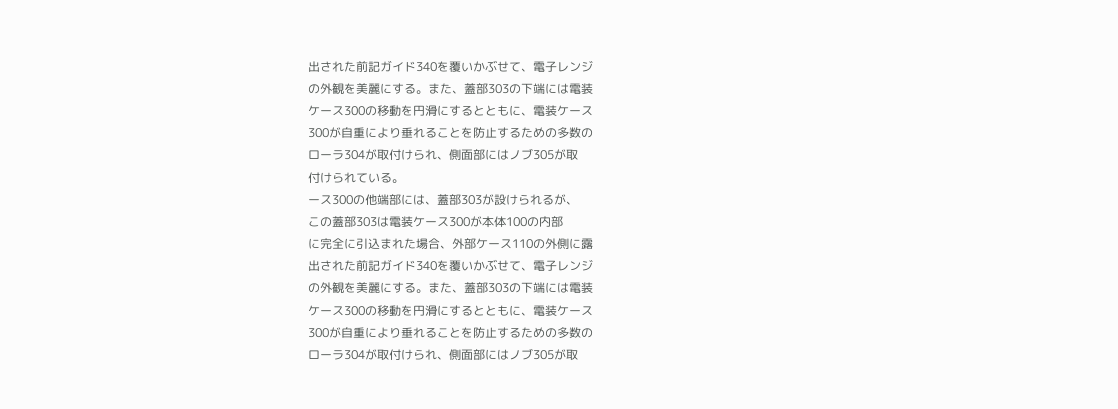出された前記ガイド340を覆いかぶせて、電子レンジ
の外観を美麗にする。また、蓋部303の下端には電装
ケース300の移動を円滑にするとともに、電装ケース
300が自重により垂れることを防止するための多数の
ローラ304が取付けられ、側面部にはノブ305が取
付けられている。
ース300の他端部には、蓋部303が設けられるが、
この蓋部303は電装ケース300が本体100の内部
に完全に引込まれた場合、外部ケース110の外側に露
出された前記ガイド340を覆いかぶせて、電子レンジ
の外観を美麗にする。また、蓋部303の下端には電装
ケース300の移動を円滑にするとともに、電装ケース
300が自重により垂れることを防止するための多数の
ローラ304が取付けられ、側面部にはノブ305が取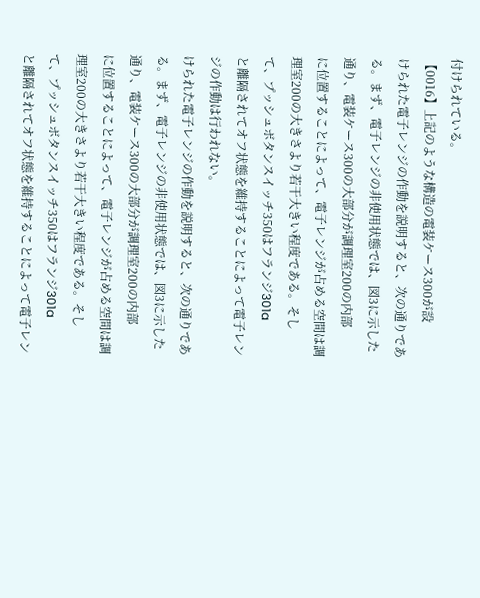付けられている。
【0016】上記のような構造の電装ケース300が設
けられた電子レンジの作動を説明すると、次の通りであ
る。まず、電子レンジの非使用状態では、図3に示した
通り、電装ケース300の大部分が調理室200の内部
に位置することによって、電子レンジが占める空間は調
理室200の大きさより若干大きい程度である。そし
て、プッシュボタンスイッチ350はフランジ301a
と離隔されてオフ状態を維持することによって電子レン
ジの作動は行われない。
けられた電子レンジの作動を説明すると、次の通りであ
る。まず、電子レンジの非使用状態では、図3に示した
通り、電装ケース300の大部分が調理室200の内部
に位置することによって、電子レンジが占める空間は調
理室200の大きさより若干大きい程度である。そし
て、プッシュボタンスイッチ350はフランジ301a
と離隔されてオフ状態を維持することによって電子レン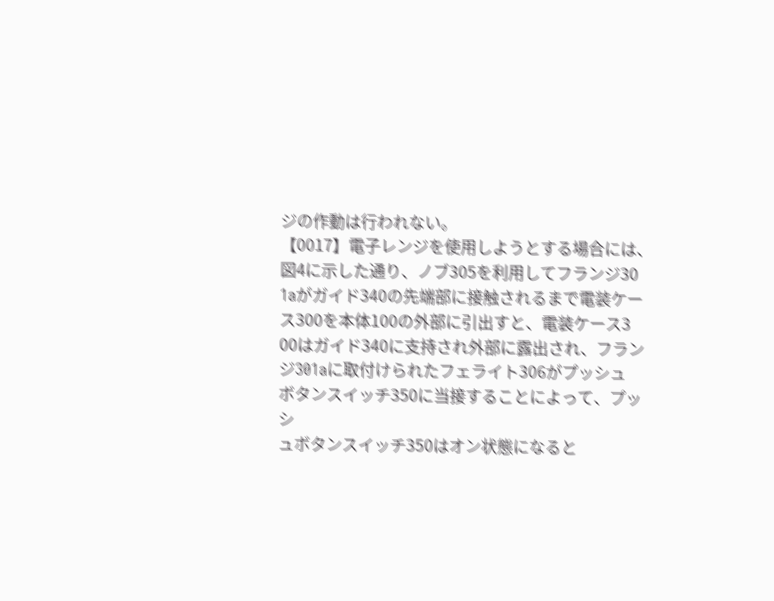ジの作動は行われない。
【0017】電子レンジを使用しようとする場合には、
図4に示した通り、ノブ305を利用してフランジ30
1aがガイド340の先端部に接触されるまで電装ケー
ス300を本体100の外部に引出すと、電装ケース3
00はガイド340に支持され外部に露出され、フラン
ジ301aに取付けられたフェライト306がプッシュ
ボタンスイッチ350に当接することによって、プッシ
ュボタンスイッチ350はオン状態になると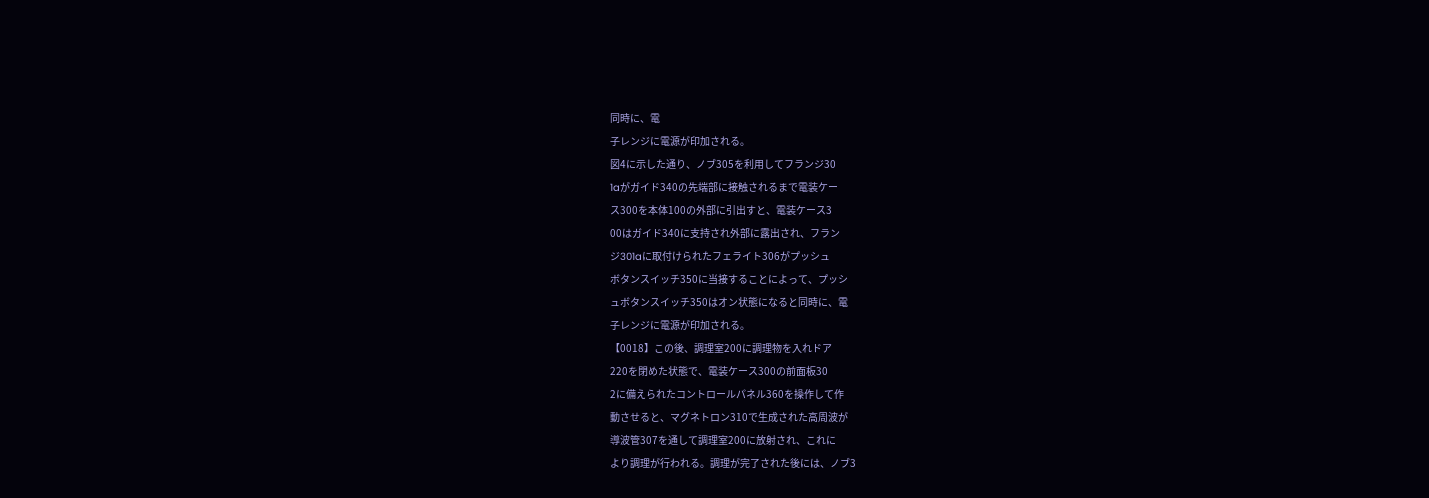同時に、電
子レンジに電源が印加される。
図4に示した通り、ノブ305を利用してフランジ30
1aがガイド340の先端部に接触されるまで電装ケー
ス300を本体100の外部に引出すと、電装ケース3
00はガイド340に支持され外部に露出され、フラン
ジ301aに取付けられたフェライト306がプッシュ
ボタンスイッチ350に当接することによって、プッシ
ュボタンスイッチ350はオン状態になると同時に、電
子レンジに電源が印加される。
【0018】この後、調理室200に調理物を入れドア
220を閉めた状態で、電装ケース300の前面板30
2に備えられたコントロールパネル360を操作して作
動させると、マグネトロン310で生成された高周波が
導波管307を通して調理室200に放射され、これに
より調理が行われる。調理が完了された後には、ノブ3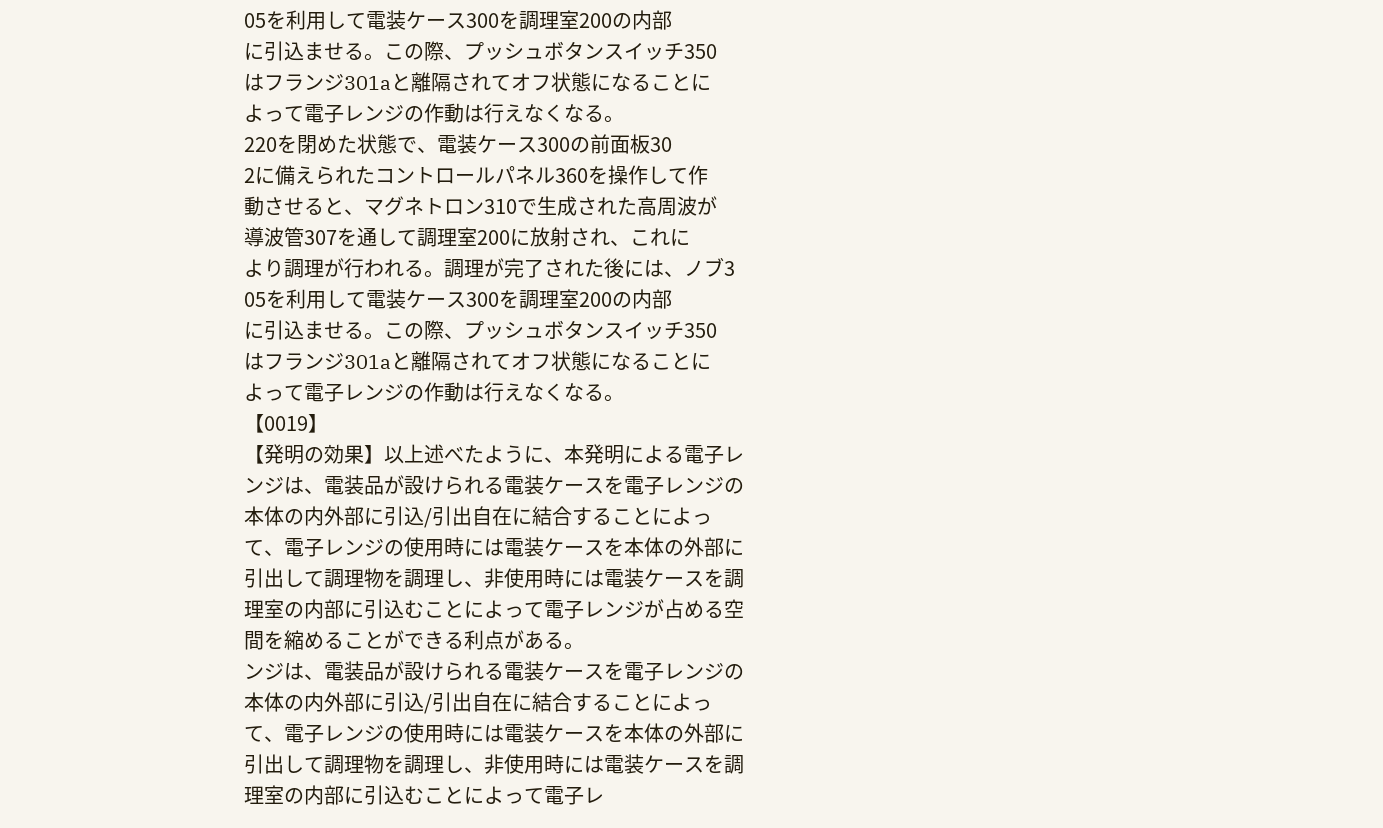05を利用して電装ケース300を調理室200の内部
に引込ませる。この際、プッシュボタンスイッチ350
はフランジ301aと離隔されてオフ状態になることに
よって電子レンジの作動は行えなくなる。
220を閉めた状態で、電装ケース300の前面板30
2に備えられたコントロールパネル360を操作して作
動させると、マグネトロン310で生成された高周波が
導波管307を通して調理室200に放射され、これに
より調理が行われる。調理が完了された後には、ノブ3
05を利用して電装ケース300を調理室200の内部
に引込ませる。この際、プッシュボタンスイッチ350
はフランジ301aと離隔されてオフ状態になることに
よって電子レンジの作動は行えなくなる。
【0019】
【発明の効果】以上述べたように、本発明による電子レ
ンジは、電装品が設けられる電装ケースを電子レンジの
本体の内外部に引込/引出自在に結合することによっ
て、電子レンジの使用時には電装ケースを本体の外部に
引出して調理物を調理し、非使用時には電装ケースを調
理室の内部に引込むことによって電子レンジが占める空
間を縮めることができる利点がある。
ンジは、電装品が設けられる電装ケースを電子レンジの
本体の内外部に引込/引出自在に結合することによっ
て、電子レンジの使用時には電装ケースを本体の外部に
引出して調理物を調理し、非使用時には電装ケースを調
理室の内部に引込むことによって電子レ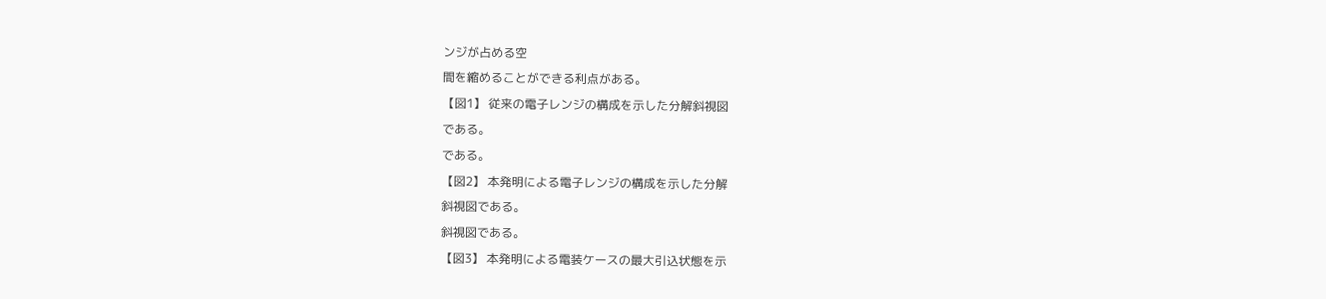ンジが占める空
間を縮めることができる利点がある。
【図1】 従来の電子レンジの構成を示した分解斜視図
である。
である。
【図2】 本発明による電子レンジの構成を示した分解
斜視図である。
斜視図である。
【図3】 本発明による電装ケースの最大引込状態を示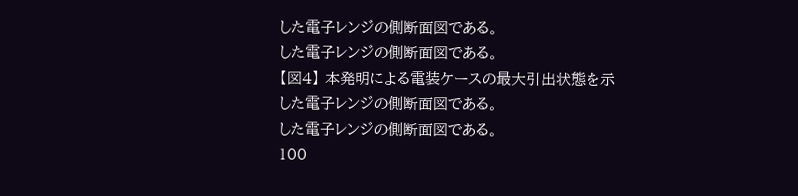した電子レンジの側断面図である。
した電子レンジの側断面図である。
【図4】 本発明による電装ケースの最大引出状態を示
した電子レンジの側断面図である。
した電子レンジの側断面図である。
100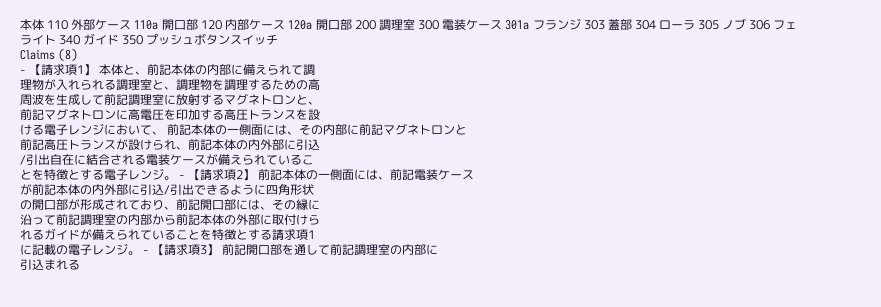本体 110 外部ケース 110a 開口部 120 内部ケース 120a 開口部 200 調理室 300 電装ケース 301a フランジ 303 蓋部 304 ローラ 305 ノブ 306 フェライト 340 ガイド 350 プッシュボタンスイッチ
Claims (8)
- 【請求項1】 本体と、前記本体の内部に備えられて調
理物が入れられる調理室と、調理物を調理するための高
周波を生成して前記調理室に放射するマグネトロンと、
前記マグネトロンに高電圧を印加する高圧トランスを設
ける電子レンジにおいて、 前記本体の一側面には、その内部に前記マグネトロンと
前記高圧トランスが設けられ、前記本体の内外部に引込
/引出自在に結合される電装ケースが備えられているこ
とを特徴とする電子レンジ。 - 【請求項2】 前記本体の一側面には、前記電装ケース
が前記本体の内外部に引込/引出できるように四角形状
の開口部が形成されており、前記開口部には、その縁に
沿って前記調理室の内部から前記本体の外部に取付けら
れるガイドが備えられていることを特徴とする請求項1
に記載の電子レンジ。 - 【請求項3】 前記開口部を通して前記調理室の内部に
引込まれる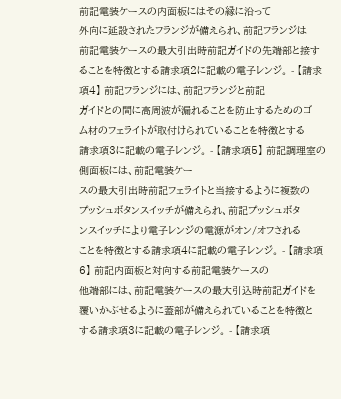前記電装ケースの内面板にはその縁に沿って
外向に延設されたフランジが備えられ、前記フランジは
前記電装ケースの最大引出時前記ガイドの先端部と接す
ることを特徴とする請求項2に記載の電子レンジ。 - 【請求項4】 前記フランジには、前記フランジと前記
ガイドとの間に高周波が漏れることを防止するためのゴ
ム材のフェライトが取付けられていることを特徴とする
請求項3に記載の電子レンジ。 - 【請求項5】 前記調理室の側面板には、前記電装ケー
スの最大引出時前記フェライトと当接するように複数の
プッシュボタンスイッチが備えられ、前記プッシュボタ
ンスイッチにより電子レンジの電源がオン/オフされる
ことを特徴とする請求項4に記載の電子レンジ。 - 【請求項6】 前記内面板と対向する前記電装ケースの
他端部には、前記電装ケースの最大引込時前記ガイドを
覆いかぶせるように蓋部が備えられていることを特徴と
する請求項3に記載の電子レンジ。 - 【請求項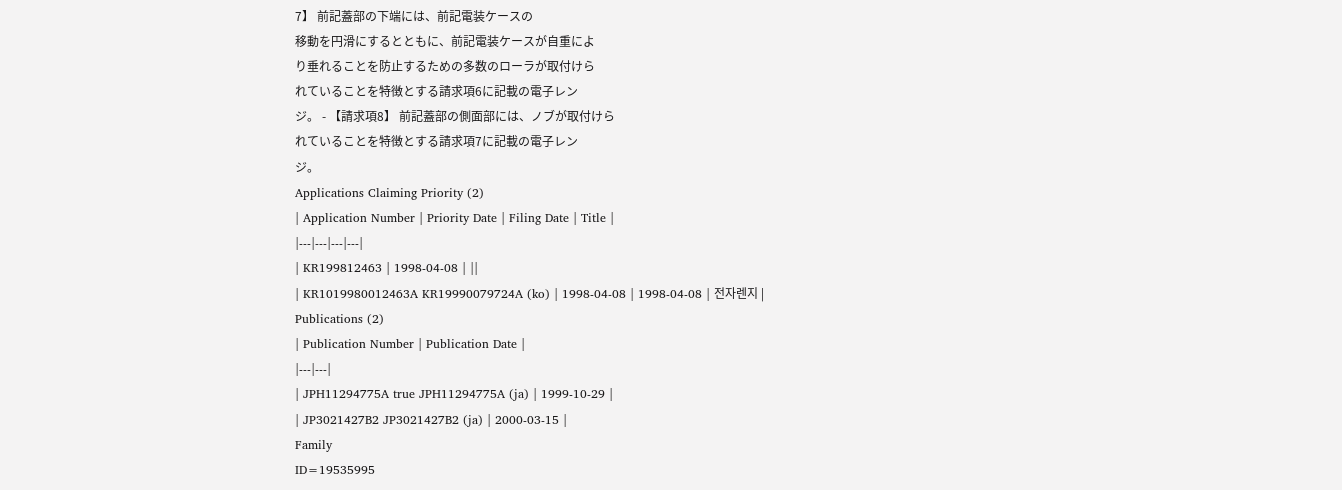7】 前記蓋部の下端には、前記電装ケースの
移動を円滑にするとともに、前記電装ケースが自重によ
り垂れることを防止するための多数のローラが取付けら
れていることを特徴とする請求項6に記載の電子レン
ジ。 - 【請求項8】 前記蓋部の側面部には、ノブが取付けら
れていることを特徴とする請求項7に記載の電子レン
ジ。
Applications Claiming Priority (2)
| Application Number | Priority Date | Filing Date | Title |
|---|---|---|---|
| KR199812463 | 1998-04-08 | ||
| KR1019980012463A KR19990079724A (ko) | 1998-04-08 | 1998-04-08 | 전자렌지 |
Publications (2)
| Publication Number | Publication Date |
|---|---|
| JPH11294775A true JPH11294775A (ja) | 1999-10-29 |
| JP3021427B2 JP3021427B2 (ja) | 2000-03-15 |
Family
ID=19535995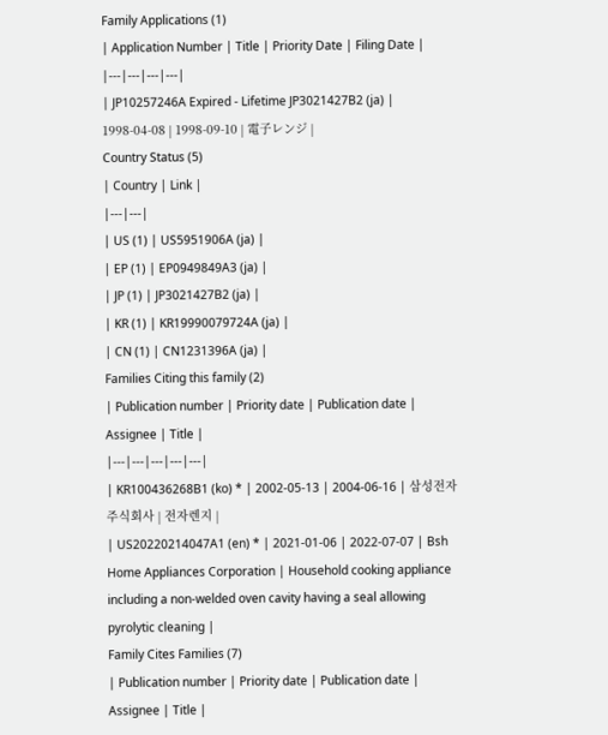Family Applications (1)
| Application Number | Title | Priority Date | Filing Date |
|---|---|---|---|
| JP10257246A Expired - Lifetime JP3021427B2 (ja) | 1998-04-08 | 1998-09-10 | 電子レンジ |
Country Status (5)
| Country | Link |
|---|---|
| US (1) | US5951906A (ja) |
| EP (1) | EP0949849A3 (ja) |
| JP (1) | JP3021427B2 (ja) |
| KR (1) | KR19990079724A (ja) |
| CN (1) | CN1231396A (ja) |
Families Citing this family (2)
| Publication number | Priority date | Publication date | Assignee | Title |
|---|---|---|---|---|
| KR100436268B1 (ko) * | 2002-05-13 | 2004-06-16 | 삼성전자주식회사 | 전자렌지 |
| US20220214047A1 (en) * | 2021-01-06 | 2022-07-07 | Bsh Home Appliances Corporation | Household cooking appliance including a non-welded oven cavity having a seal allowing pyrolytic cleaning |
Family Cites Families (7)
| Publication number | Priority date | Publication date | Assignee | Title |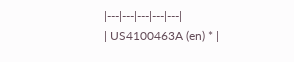|---|---|---|---|---|
| US4100463A (en) * |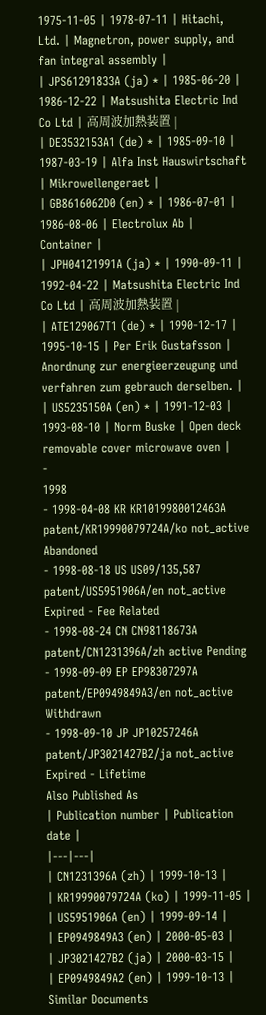1975-11-05 | 1978-07-11 | Hitachi, Ltd. | Magnetron, power supply, and fan integral assembly |
| JPS61291833A (ja) * | 1985-06-20 | 1986-12-22 | Matsushita Electric Ind Co Ltd | 高周波加熱装置 |
| DE3532153A1 (de) * | 1985-09-10 | 1987-03-19 | Alfa Inst Hauswirtschaft | Mikrowellengeraet |
| GB8616062D0 (en) * | 1986-07-01 | 1986-08-06 | Electrolux Ab | Container |
| JPH04121991A (ja) * | 1990-09-11 | 1992-04-22 | Matsushita Electric Ind Co Ltd | 高周波加熱装置 |
| ATE129067T1 (de) * | 1990-12-17 | 1995-10-15 | Per Erik Gustafsson | Anordnung zur energieerzeugung und verfahren zum gebrauch derselben. |
| US5235150A (en) * | 1991-12-03 | 1993-08-10 | Norm Buske | Open deck removable cover microwave oven |
-
1998
- 1998-04-08 KR KR1019980012463A patent/KR19990079724A/ko not_active Abandoned
- 1998-08-18 US US09/135,587 patent/US5951906A/en not_active Expired - Fee Related
- 1998-08-24 CN CN98118673A patent/CN1231396A/zh active Pending
- 1998-09-09 EP EP98307297A patent/EP0949849A3/en not_active Withdrawn
- 1998-09-10 JP JP10257246A patent/JP3021427B2/ja not_active Expired - Lifetime
Also Published As
| Publication number | Publication date |
|---|---|
| CN1231396A (zh) | 1999-10-13 |
| KR19990079724A (ko) | 1999-11-05 |
| US5951906A (en) | 1999-09-14 |
| EP0949849A3 (en) | 2000-05-03 |
| JP3021427B2 (ja) | 2000-03-15 |
| EP0949849A2 (en) | 1999-10-13 |
Similar Documents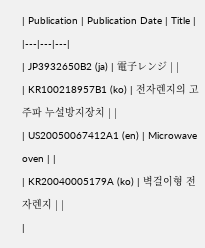| Publication | Publication Date | Title |
|---|---|---|
| JP3932650B2 (ja) | 電子レンジ | |
| KR100218957B1 (ko) | 전자렌지의 고주파 누설방지장치 | |
| US20050067412A1 (en) | Microwave oven | |
| KR20040005179A (ko) | 벽걸이형 전자렌지 | |
|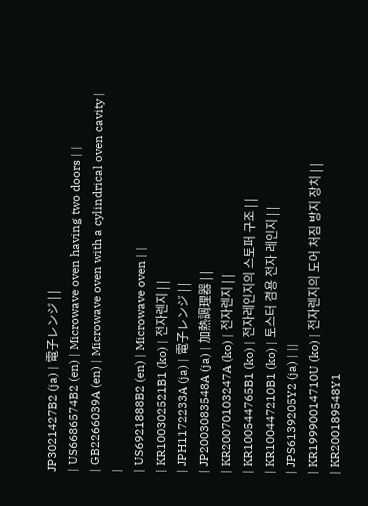JP3021427B2 (ja) | 電子レンジ | |
| US6686574B2 (en) | Microwave oven having two doors | |
| GB2266039A (en) | Microwave oven with a cylindrical oven cavity | |
| US6921888B2 (en) | Microwave oven | |
| KR100302521B1 (ko) | 전자렌지 | |
| JPH1172233A (ja) | 電子レンジ | |
| JP2003083548A (ja) | 加熱調理器 | |
| KR20070103247A (ko) | 전자렌지 | |
| KR100544765B1 (ko) | 전자레인지의 스토퍼 구조 | |
| KR100447210B1 (ko) | 토스터 겸용 전자 레인지 | |
| JPS6139205Y2 (ja) | ||
| KR19990014710U (ko) | 전자렌지의 도어 처짐 방지 장치 | |
| KR200189548Y1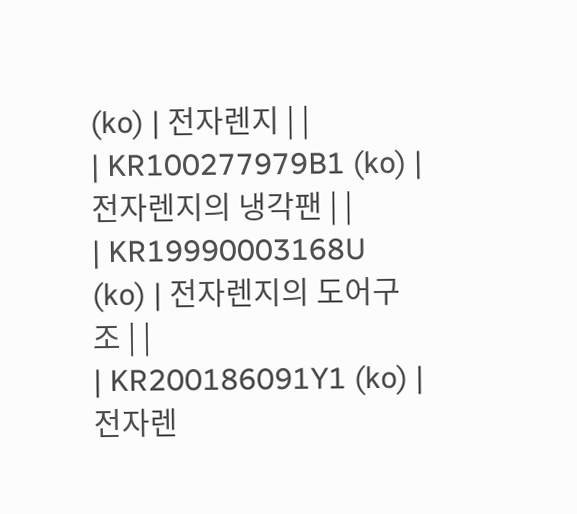(ko) | 전자렌지 | |
| KR100277979B1 (ko) | 전자렌지의 냉각팬 | |
| KR19990003168U (ko) | 전자렌지의 도어구조 | |
| KR200186091Y1 (ko) | 전자렌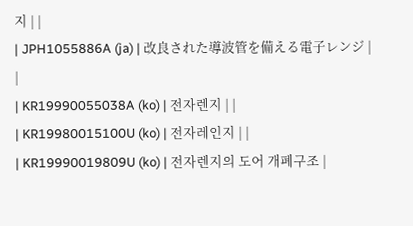지 | |
| JPH1055886A (ja) | 改良された導波管を備える電子レンジ | |
| KR19990055038A (ko) | 전자렌지 | |
| KR19980015100U (ko) | 전자레인지 | |
| KR19990019809U (ko) | 전자렌지의 도어 개폐구조 |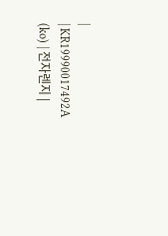|
| KR19990017492A (ko) | 전자렌지 |